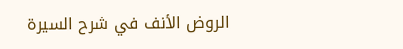الروض الأنف في شرح السيرة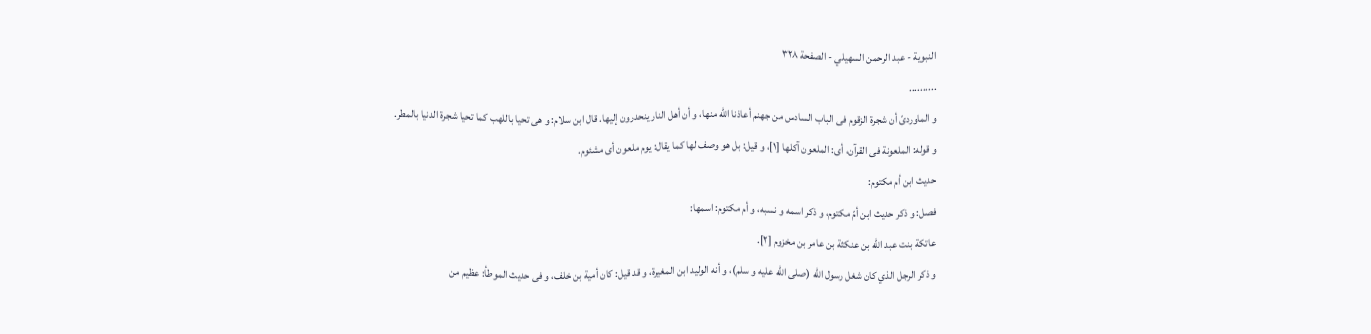النبوية - عبد الرحمن السهيلي - الصفحة ٣٢٨
..........
و الماوردىّ أن شجرة الزقوم فى الباب السادس من جهنم أعاذنا اللّه منها، و أن أهل النار ينحدرون إليها. قال ابن سلام: و هى تحيا باللهب كما تحيا شجرة الدنيا بالمطر.
و قوله: الملعونة فى القرآن، أى: الملعون آكلها [١]، و قيل: بل هو وصف لها كما يقال: يوم ملعون أى مشئوم.
حديث ابن أم مكتوم:
فصل: و ذكر حديث ابن أمّ مكتوم، و ذكر اسمه و نسبه، و أم مكتوم: اسمها:
عاتكة بنت عبد اللّه بن عنكثة بن عامر بن مخزوم [٢].
و ذكر الرجل الذي كان شغل رسول اللّه (صلى الله عليه و سلم)، و أنه الوليد ابن المغيرة، و قد قيل: كان أمية بن خلف، و فى حديث الموطأ: عظيم من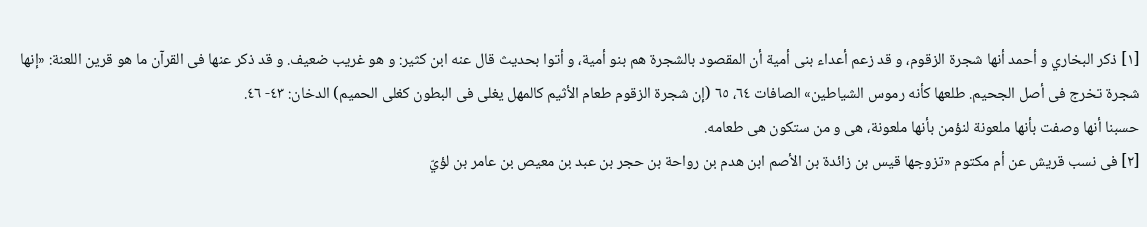[١] ذكر البخاري و أحمد أنها شجرة الزقوم، و قد زعم أعداء بنى أمية أن المقصود بالشجرة هم بنو أمية، و أتوا بحديث قال عنه ابن كثير: و هو غريب ضعيف. و قد ذكر عنها فى القرآن ما هو قرين اللعنة: «إنها شجرة تخرج فى أصل الجحيم. طلعها كأنه رموس الشياطين» الصافات ٦٤، ٦٥ (إن شجرة الزقوم طعام الأثيم كالمهل يغلى فى البطون كغلى الحميم) الدخان: ٤٣- ٤٦.
حسبنا أنها وصفت بأنها ملعونة لنؤمن بأنها ملعونة، هى و من ستكون هى طعامه.
[٢] فى نسب قريش عن أم مكتوم «تزوجها قيس بن زائدة بن الأصم ابن هدم بن رواحة بن حجر بن عبد بن معيص بن عامر بن لؤيّ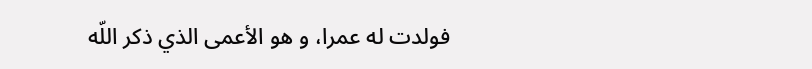فولدت له عمرا، و هو الأعمى الذي ذكر اللّه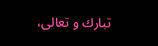تبارك و تعالى،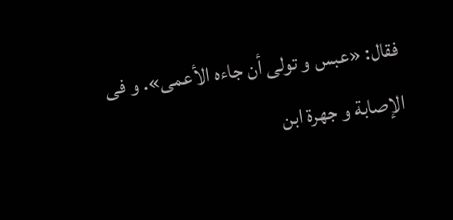فقال: «عبس و تولى أن جاءه الأعمى». و فى الإصابة و جهرة ابن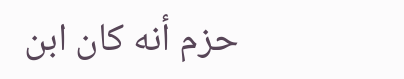حزم أنه كان ابن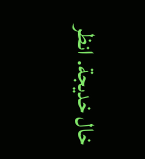خال خديجة. انظر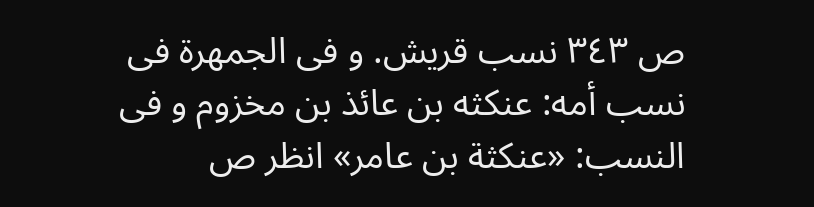ص ٣٤٣ نسب قريش. و فى الجمهرة فى نسب أمه: عنكثه بن عائذ بن مخزوم و فى النسب: «عنكثة بن عامر» انظر ص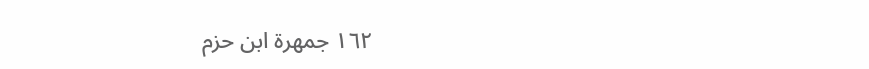١٦٢ جمهرة ابن حزم